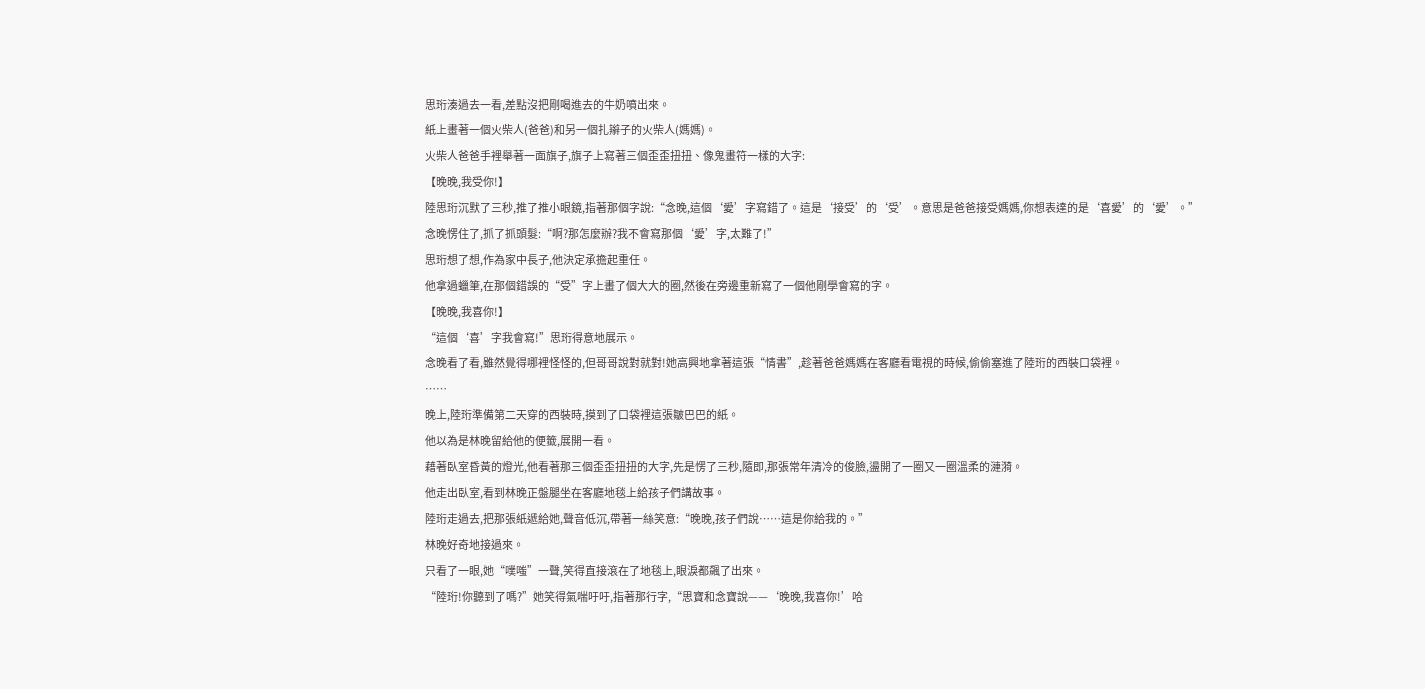思珩湊過去一看,差點沒把剛喝進去的牛奶噴出來。
紙上畫著一個火柴人(爸爸)和另一個扎辮子的火柴人(媽媽)。
火柴人爸爸手裡舉著一面旗子,旗子上寫著三個歪歪扭扭、像鬼畫符一樣的大字:
【晚晚,我受你!】
陸思珩沉默了三秒,推了推小眼鏡,指著那個字說:“念晚,這個‘愛’字寫錯了。這是‘接受’的‘受’。意思是爸爸接受媽媽,你想表達的是‘喜愛’的‘愛’。”
念晚愣住了,抓了抓頭髮:“啊?那怎麼辦?我不會寫那個‘愛’字,太難了!”
思珩想了想,作為家中長子,他決定承擔起重任。
他拿過蠟筆,在那個錯誤的“受”字上畫了個大大的圈,然後在旁邊重新寫了一個他剛學會寫的字。
【晚晚,我喜你!】
“這個‘喜’字我會寫!”思珩得意地展示。
念晚看了看,雖然覺得哪裡怪怪的,但哥哥說對就對!她高興地拿著這張“情書”,趁著爸爸媽媽在客廳看電視的時候,偷偷塞進了陸珩的西裝口袋裡。
……
晚上,陸珩準備第二天穿的西裝時,摸到了口袋裡這張皺巴巴的紙。
他以為是林晚留給他的便籤,展開一看。
藉著臥室昏黃的燈光,他看著那三個歪歪扭扭的大字,先是愣了三秒,隨即,那張常年清冷的俊臉,盪開了一圈又一圈溫柔的漣漪。
他走出臥室,看到林晚正盤腿坐在客廳地毯上給孩子們講故事。
陸珩走過去,把那張紙遞給她,聲音低沉,帶著一絲笑意:“晚晚,孩子們說……這是你給我的。”
林晚好奇地接過來。
只看了一眼,她“噗嗤”一聲,笑得直接滾在了地毯上,眼淚都飆了出來。
“陸珩!你聽到了嗎?”她笑得氣喘吁吁,指著那行字,“思寶和念寶說——‘晚晚,我喜你!’哈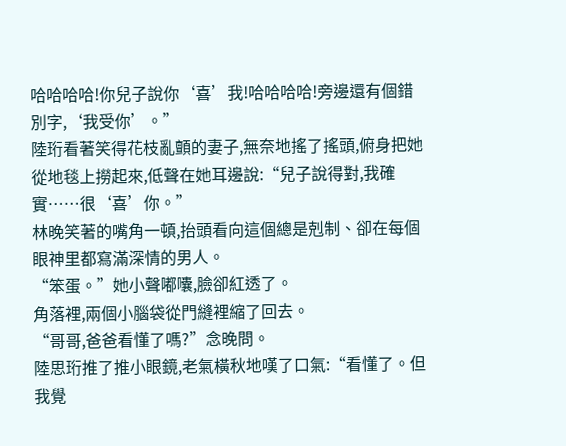哈哈哈哈!你兒子說你‘喜’我!哈哈哈哈!旁邊還有個錯別字,‘我受你’。”
陸珩看著笑得花枝亂顫的妻子,無奈地搖了搖頭,俯身把她從地毯上撈起來,低聲在她耳邊說:“兒子說得對,我確實……很‘喜’你。”
林晚笑著的嘴角一頓,抬頭看向這個總是剋制、卻在每個眼神里都寫滿深情的男人。
“笨蛋。”她小聲嘟囔,臉卻紅透了。
角落裡,兩個小腦袋從門縫裡縮了回去。
“哥哥,爸爸看懂了嗎?”念晚問。
陸思珩推了推小眼鏡,老氣橫秋地嘆了口氣:“看懂了。但我覺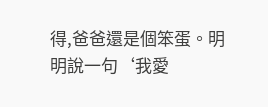得,爸爸還是個笨蛋。明明說一句‘我愛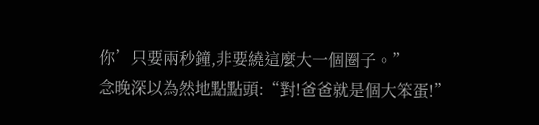你’只要兩秒鐘,非要繞這麼大一個圈子。”
念晚深以為然地點點頭:“對!爸爸就是個大笨蛋!”